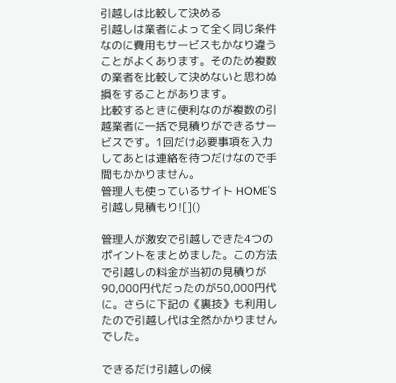引越しは比較して決める
引越しは業者によって全く同じ条件なのに費用もサービスもかなり違うことがよくあります。そのため複数の業者を比較して決めないと思わぬ損をすることがあります。
比較するときに便利なのが複数の引越業者に一括で見積りができるサービスです。1回だけ必要事項を入力してあとは連絡を待つだけなので手間もかかりません。
管理人も使っているサイト HOME'S引越し見積もり![]()

管理人が激安で引越しできた4つのポイントをまとめました。この方法で引越しの料金が当初の見積りが90,000円代だったのが50,000円代に。さらに下記の《裏技》も利用したので引越し代は全然かかりませんでした。

できるだけ引越しの候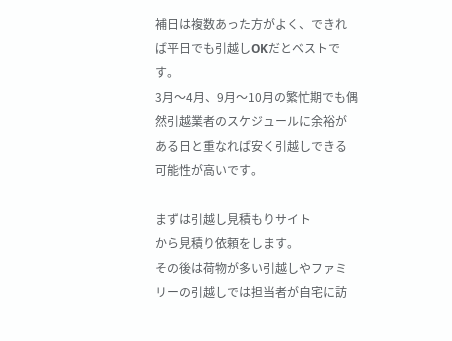補日は複数あった方がよく、できれば平日でも引越しOKだとベストです。
3月〜4月、9月〜10月の繁忙期でも偶然引越業者のスケジュールに余裕がある日と重なれば安く引越しできる可能性が高いです。

まずは引越し見積もりサイト
から見積り依頼をします。
その後は荷物が多い引越しやファミリーの引越しでは担当者が自宅に訪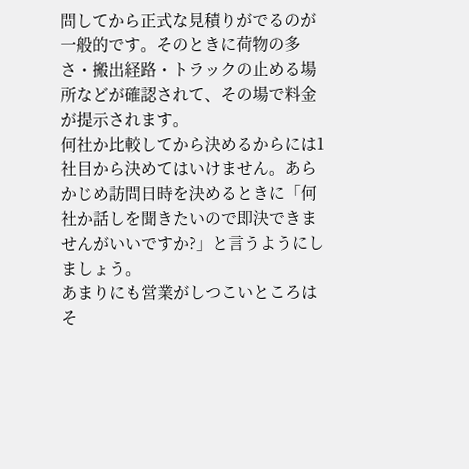問してから正式な見積りがでるのが一般的です。そのときに荷物の多さ・搬出経路・トラックの止める場所などが確認されて、その場で料金が提示されます。
何社か比較してから決めるからには1社目から決めてはいけません。あらかじめ訪問日時を決めるときに「何社か話しを聞きたいので即決できませんがいいですか?」と言うようにしましょう。
あまりにも営業がしつこいところはそ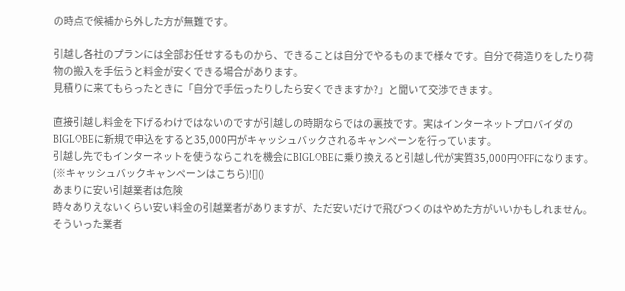の時点で候補から外した方が無難です。

引越し各社のプランには全部お任せするものから、できることは自分でやるものまで様々です。自分で荷造りをしたり荷物の搬入を手伝うと料金が安くできる場合があります。
見積りに来てもらったときに「自分で手伝ったりしたら安くできますか?」と聞いて交渉できます。

直接引越し料金を下げるわけではないのですが引越しの時期ならではの裏技です。実はインターネットプロバイダのBIGLOBEに新規で申込をすると35,000円がキャッシュバックされるキャンペーンを行っています。
引越し先でもインターネットを使うならこれを機会にBIGLOBEに乗り換えると引越し代が実質35,000円OFFになります。(※キャッシュバックキャンペーンはこちら)![]()
あまりに安い引越業者は危険
時々ありえないくらい安い料金の引越業者がありますが、ただ安いだけで飛びつくのはやめた方がいいかもしれません。
そういった業者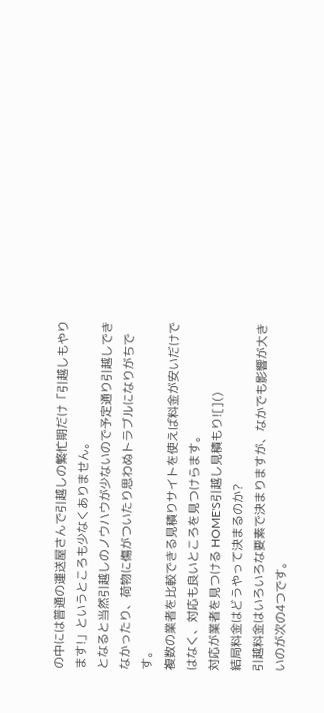の中には普通の運送屋さんで引越しの繁忙期だけ「引越しもやります!」というところも少なくありません。
となると当然引越しのノウハウが少ないので予定通り引越しできなかったり、荷物に傷がついたり思わぬトラブルになりがちです。
複数の業者を比較できる見積りサイトを使えば料金が安いだけではなく、対応も良いところを見つけらます。
対応が業者を見つける HOME'S引越し見積もり![]()
結局料金はどうやって決まるのか?
引越料金はいろいろな要素で決まりますが、なかでも影響が大きいのが次の4つです。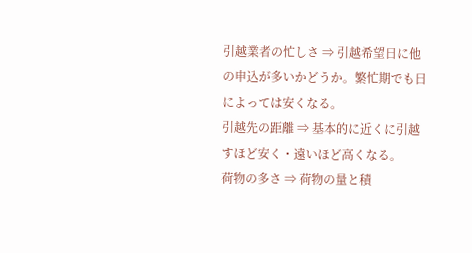引越業者の忙しさ ⇒ 引越希望日に他の申込が多いかどうか。繁忙期でも日によっては安くなる。
引越先の距離 ⇒ 基本的に近くに引越すほど安く・遠いほど高くなる。
荷物の多さ ⇒ 荷物の量と積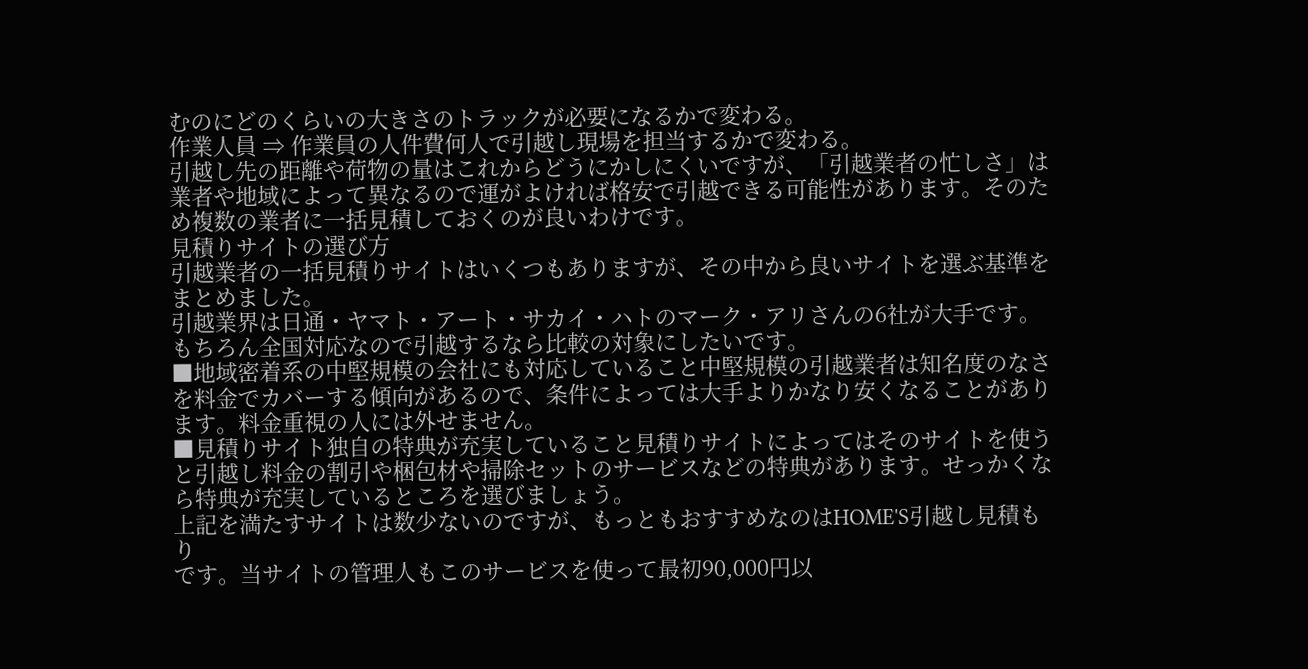むのにどのくらいの大きさのトラックが必要になるかで変わる。
作業人員 ⇒ 作業員の人件費何人で引越し現場を担当するかで変わる。
引越し先の距離や荷物の量はこれからどうにかしにくいですが、「引越業者の忙しさ」は業者や地域によって異なるので運がよければ格安で引越できる可能性があります。そのため複数の業者に一括見積しておくのが良いわけです。
見積りサイトの選び方
引越業者の一括見積りサイトはいくつもありますが、その中から良いサイトを選ぶ基準をまとめました。
引越業界は日通・ヤマト・アート・サカイ・ハトのマーク・アリさんの6社が大手です。もちろん全国対応なので引越するなら比較の対象にしたいです。
■地域密着系の中堅規模の会社にも対応していること中堅規模の引越業者は知名度のなさを料金でカバーする傾向があるので、条件によっては大手よりかなり安くなることがあります。料金重視の人には外せません。
■見積りサイト独自の特典が充実していること見積りサイトによってはそのサイトを使うと引越し料金の割引や梱包材や掃除セットのサービスなどの特典があります。せっかくなら特典が充実しているところを選びましょう。
上記を満たすサイトは数少ないのですが、もっともおすすめなのはHOME'S引越し見積もり
です。当サイトの管理人もこのサービスを使って最初90,000円以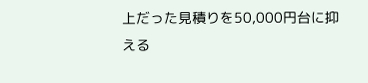上だった見積りを50,000円台に抑える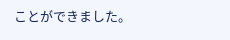ことができました。